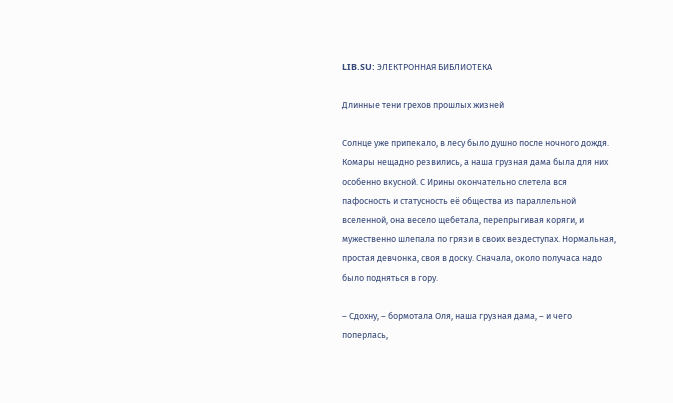LIB.SU: ЭЛЕКТРОННАЯ БИБЛИОТЕКА

Длинные тени грехов прошлых жизней

Солнце уже припекало, в лесу было душно после ночного дождя. Комары нещадно резвились, а наша грузная дама была для них особенно вкусной. С Ирины окончательно слетела вся пафосность и статусность её общества из параллельной вселенной, она весело щебетала, перепрыгивая коряги, и мужественно шлепала по грязи в своих вездеступах. Нормальная, простая девчонка, своя в доску. Сначала, около получаса надо было подняться в гору.

– Сдохну, – бормотала Оля, наша грузная дама, – и чего поперлась,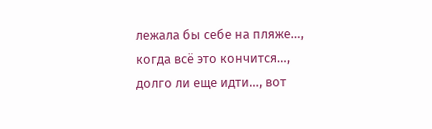лежала бы себе на пляже…, когда всё это кончится…, долго ли еще идти…, вот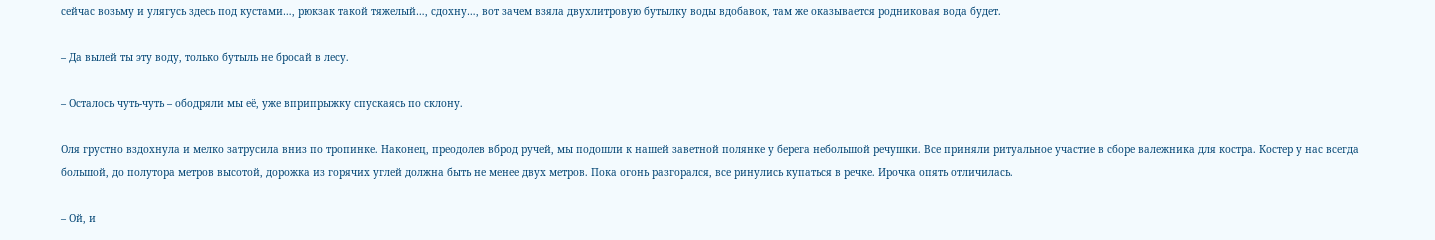сейчас возьму и улягусь здесь под кустами…, рюкзак такой тяжелый…, сдохну…, вот зачем взяла двухлитровую бутылку воды вдобавок, там же оказывается родниковая вода будет.

– Да вылей ты эту воду, только бутыль не бросай в лесу.

– Осталось чуть‑чуть – ободряли мы её, уже вприпрыжку спускаясь по склону.

Оля грустно вздохнула и мелко затрусила вниз по тропинке. Наконец, преодолев вброд ручей, мы подошли к нашей заветной полянке у берега небольшой речушки. Все приняли ритуальное участие в сборе валежника для костра. Костер у нас всегда большой, до полутора метров высотой, дорожка из горячих углей должна быть не менее двух метров. Пока огонь разгорался, все ринулись купаться в речке. Ирочка опять отличилась.

– Ой, и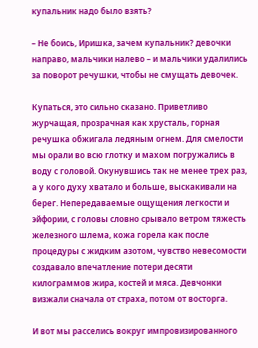купальник надо было взять?

– Не боись, Иришка, зачем купальник? девочки направо, мальчики налево – и мальчики удалились за поворот речушки, чтобы не смущать девочек.

Купаться, это сильно сказано. Приветливо журчащая, прозрачная как хрусталь, горная речушка обжигала ледяным огнем. Для смелости мы орали во всю глотку и махом погружались в воду с головой. Окунувшись так не менее трех раз, а у кого духу хватало и больше, выскакивали на берег. Непередаваемые ощущения легкости и эйфории, с головы словно срывало ветром тяжесть железного шлема, кожа горела как после процедуры с жидким азотом, чувство невесомости создавало впечатление потери десяти килограммов жира, костей и мяса. Девчонки визжали сначала от страха, потом от восторга.

И вот мы расселись вокруг импровизированного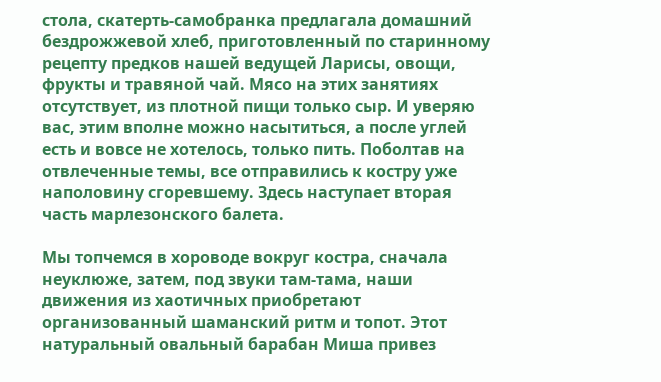стола, скатерть‑самобранка предлагала домашний бездрожжевой хлеб, приготовленный по старинному рецепту предков нашей ведущей Ларисы, овощи, фрукты и травяной чай. Мясо на этих занятиях отсутствует, из плотной пищи только сыр. И уверяю вас, этим вполне можно насытиться, а после углей есть и вовсе не хотелось, только пить. Поболтав на отвлеченные темы, все отправились к костру уже наполовину сгоревшему. Здесь наступает вторая часть марлезонского балета.

Мы топчемся в хороводе вокруг костра, сначала неуклюже, затем, под звуки там‑тама, наши движения из хаотичных приобретают организованный шаманский ритм и топот. Этот натуральный овальный барабан Миша привез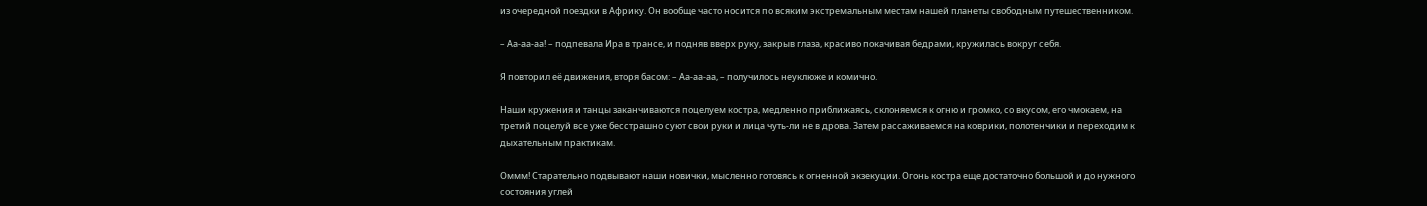из очередной поездки в Африку. Он вообще часто носится по всяким экстремальным местам нашей планеты свободным путешественником.

– Аа‑аа‑аа! – подпевала Ира в трансе, и подняв вверх руку, закрыв глаза, красиво покачивая бедрами, кружилась вокруг себя.

Я повторил её движения, вторя басом: – Аа‑аа‑аа, – получилось неуклюже и комично.

Наши кружения и танцы заканчиваются поцелуем костра, медленно приближаясь, склоняемся к огню и громко, со вкусом, его чмокаем, на третий поцелуй все уже бесстрашно суют свои руки и лица чуть‑ли не в дрова. Затем рассаживаемся на коврики, полотенчики и переходим к дыхательным практикам.

Оммм! Старательно подвывают наши новички, мысленно готовясь к огненной экзекуции. Огонь костра еще достаточно большой и до нужного состояния углей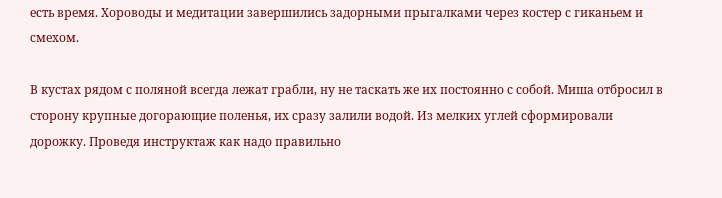есть время. Хороводы и медитации завершились задорными прыгалками через костер с гиканьем и смехом.

В кустах рядом с поляной всегда лежат грабли, ну не таскать же их постоянно с собой. Миша отбросил в сторону крупные догорающие поленья, их сразу залили водой. Из мелких углей сформировали дорожку. Проведя инструктаж как надо правильно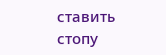ставить стопу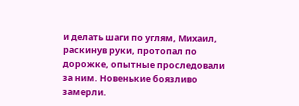и делать шаги по углям, Михаил, раскинув руки, протопал по дорожке, опытные проследовали за ним. Новенькие боязливо замерли.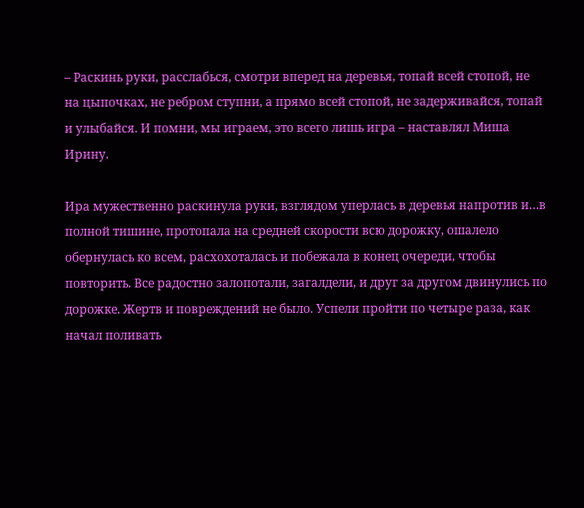– Раскинь руки, расслабься, смотри вперед на деревья, топай всей стопой, не на цыпочках, не ребром ступни, а прямо всей стопой, не задерживайся, топай и улыбайся. И помни, мы играем, это всего лишь игра – наставлял Миша Ирину.

Ира мужественно раскинула руки, взглядом уперлась в деревья напротив и…в полной тишине, протопала на средней скорости всю дорожку, ошалело обернулась ко всем, расхохоталась и побежала в конец очереди, чтобы повторить. Все радостно залопотали, загалдели, и друг за другом двинулись по дорожке. Жертв и повреждений не было. Успели пройти по четыре раза, как начал поливать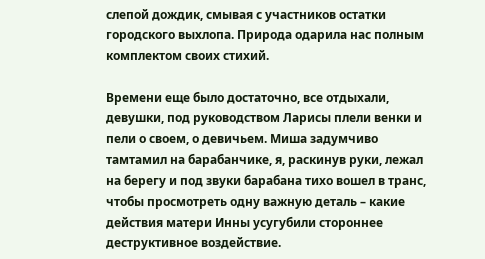слепой дождик, смывая с участников остатки городского выхлопа. Природа одарила нас полным комплектом своих стихий.

Времени еще было достаточно, все отдыхали, девушки, под руководством Ларисы плели венки и пели о своем, о девичьем. Миша задумчиво тамтамил на барабанчике, я, раскинув руки, лежал на берегу и под звуки барабана тихо вошел в транс, чтобы просмотреть одну важную деталь – какие действия матери Инны усугубили стороннее деструктивное воздействие.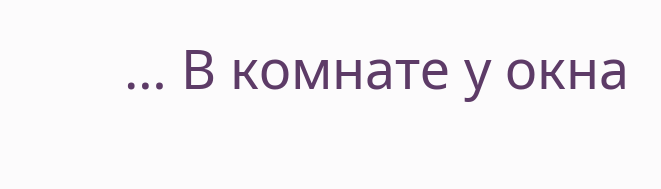… В комнате у окна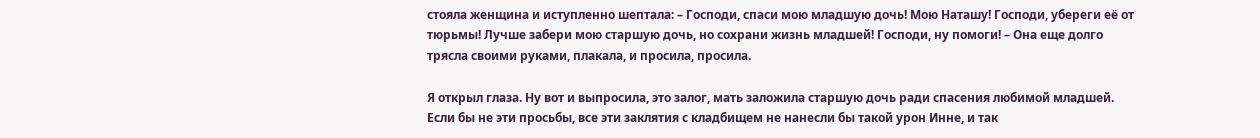стояла женщина и иступленно шептала: – Господи, спаси мою младшую дочь! Мою Наташу! Господи, убереги её от тюрьмы! Лучше забери мою старшую дочь, но сохрани жизнь младшей! Господи, ну помоги! – Она еще долго трясла своими руками, плакала, и просила, просила.

Я открыл глаза. Ну вот и выпросила, это залог, мать заложила старшую дочь ради спасения любимой младшей. Если бы не эти просьбы, все эти заклятия с кладбищем не нанесли бы такой урон Инне, и так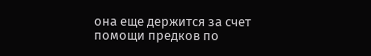она еще держится за счет помощи предков по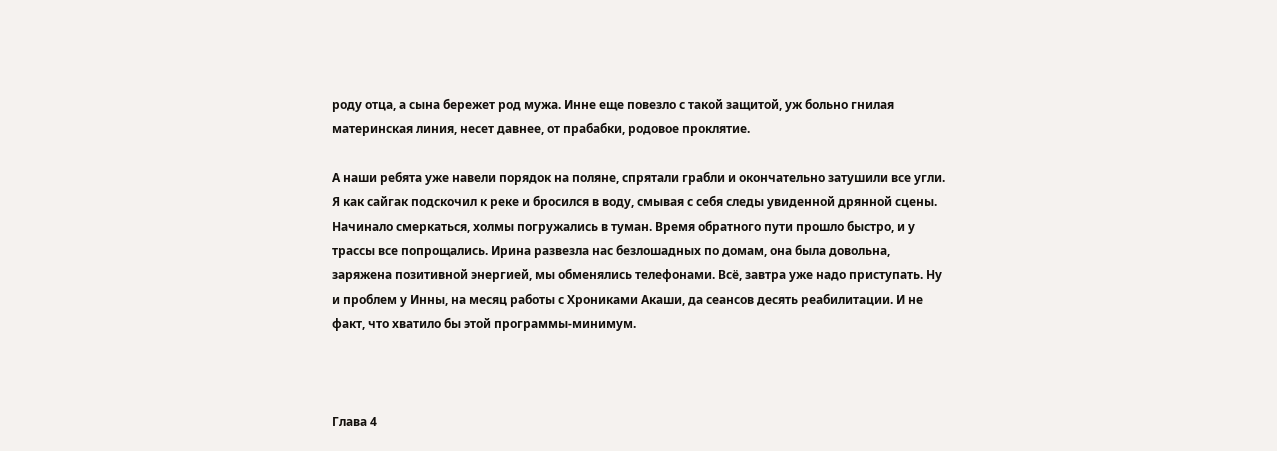роду отца, а сына бережет род мужа. Инне еще повезло с такой защитой, уж больно гнилая материнская линия, несет давнее, от прабабки, родовое проклятие.

А наши ребята уже навели порядок на поляне, спрятали грабли и окончательно затушили все угли. Я как сайгак подскочил к реке и бросился в воду, смывая с себя следы увиденной дрянной сцены. Начинало смеркаться, холмы погружались в туман. Время обратного пути прошло быстро, и у трассы все попрощались. Ирина развезла нас безлошадных по домам, она была довольна, заряжена позитивной энергией, мы обменялись телефонами. Всё, завтра уже надо приступать. Ну и проблем у Инны, на месяц работы с Хрониками Акаши, да сеансов десять реабилитации. И не факт, что хватило бы этой программы‑минимум.



Глава 4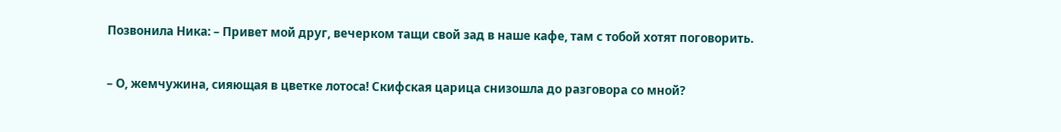Позвонила Ника: – Привет мой друг, вечерком тащи свой зад в наше кафе, там с тобой хотят поговорить.

– О, жемчужина, сияющая в цветке лотоса! Скифская царица снизошла до разговора со мной?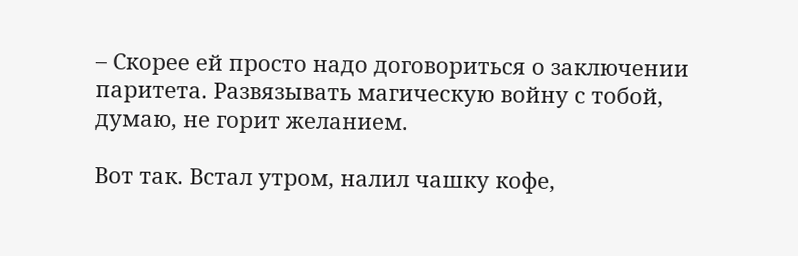– Скорее ей просто надо договориться о заключении паритета. Развязывать магическую войну с тобой, думаю, не горит желанием.

Вот так. Встал утром, налил чашку кофе,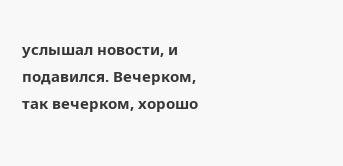услышал новости, и подавился. Вечерком, так вечерком, хорошо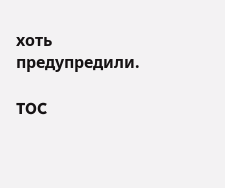хоть предупредили.

TOC